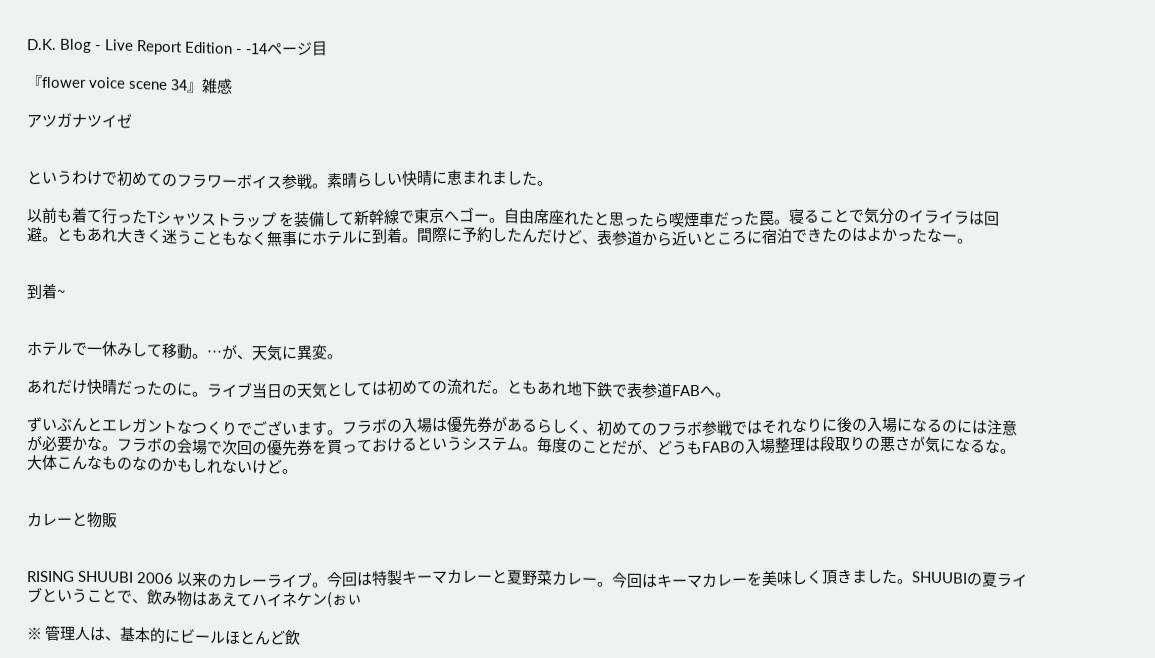D.K. Blog - Live Report Edition - -14ページ目

『flower voice scene 34』雑感

アツガナツイゼ


というわけで初めてのフラワーボイス参戦。素晴らしい快晴に恵まれました。

以前も着て行ったTシャツストラップ を装備して新幹線で東京へゴー。自由席座れたと思ったら喫煙車だった罠。寝ることで気分のイライラは回避。ともあれ大きく迷うこともなく無事にホテルに到着。間際に予約したんだけど、表参道から近いところに宿泊できたのはよかったなー。


到着~


ホテルで一休みして移動。…が、天気に異変。

あれだけ快晴だったのに。ライブ当日の天気としては初めての流れだ。ともあれ地下鉄で表参道FABへ。

ずいぶんとエレガントなつくりでございます。フラボの入場は優先券があるらしく、初めてのフラボ参戦ではそれなりに後の入場になるのには注意が必要かな。フラボの会場で次回の優先券を買っておけるというシステム。毎度のことだが、どうもFABの入場整理は段取りの悪さが気になるな。大体こんなものなのかもしれないけど。


カレーと物販


RISING SHUUBI 2006 以来のカレーライブ。今回は特製キーマカレーと夏野菜カレー。今回はキーマカレーを美味しく頂きました。SHUUBIの夏ライブということで、飲み物はあえてハイネケン(ぉぃ

※ 管理人は、基本的にビールほとんど飲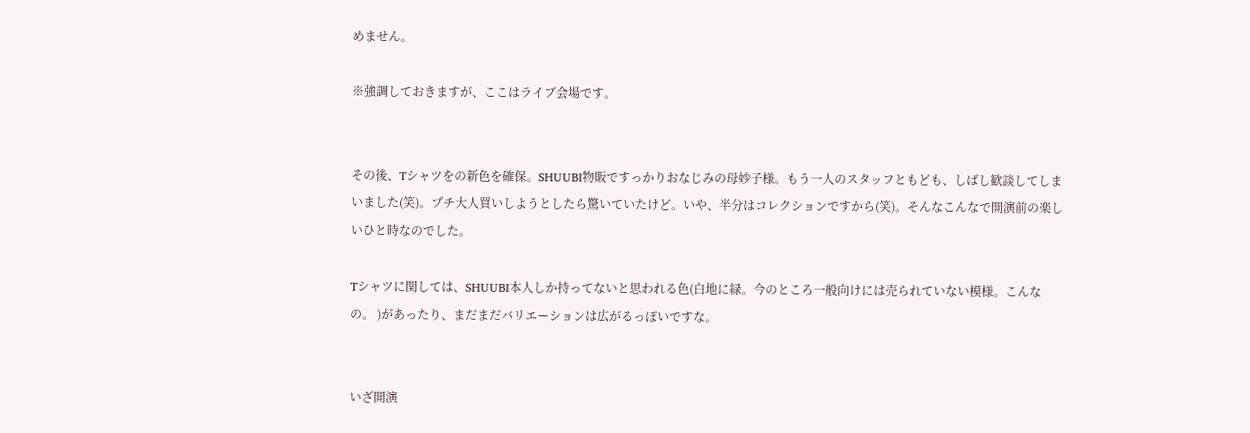めません。

※強調しておきますが、ここはライブ会場です。


その後、Tシャツをの新色を確保。SHUUBI物販ですっかりおなじみの母妙子様。もう一人のスタッフともども、しばし歓談してしまいました(笑)。プチ大人買いしようとしたら驚いていたけど。いや、半分はコレクションですから(笑)。そんなこんなで開演前の楽しいひと時なのでした。

Tシャツに関しては、SHUUBI本人しか持ってないと思われる色(白地に緑。今のところ一般向けには売られていない模様。こんなの。 )があったり、まだまだバリエーションは広がるっぽいですな。


いざ開演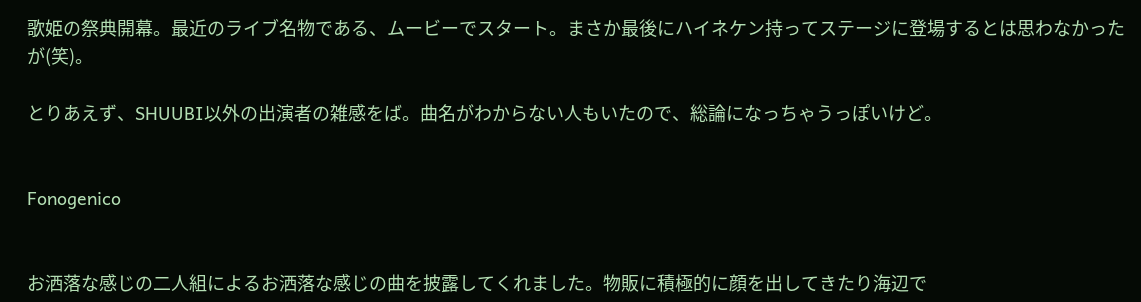歌姫の祭典開幕。最近のライブ名物である、ムービーでスタート。まさか最後にハイネケン持ってステージに登場するとは思わなかったが(笑)。

とりあえず、SHUUBI以外の出演者の雑感をば。曲名がわからない人もいたので、総論になっちゃうっぽいけど。


Fonogenico


お洒落な感じの二人組によるお洒落な感じの曲を披露してくれました。物販に積極的に顔を出してきたり海辺で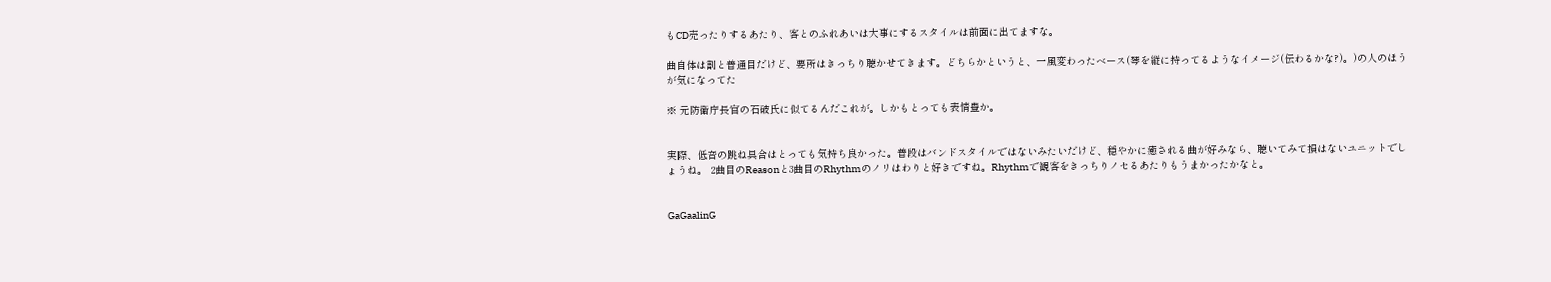もCD売ったりするあたり、客とのふれあいは大事にするスタイルは前面に出てますな。

曲自体は割と普通目だけど、要所はきっちり聴かせてきます。どちらかというと、一風変わったベース(琴を縦に持ってるようなイメージ(伝わるかな?)。)の人のほうが気になってた

※ 元防衛庁長官の石破氏に似てるんだこれが。しかもとっても表情豊か。


実際、低音の跳ね具合はとっても気持ち良かった。普段はバンドスタイルではないみたいだけど、穏やかに癒される曲が好みなら、聴いてみて損はないユニットでしょうね。 2曲目のReasonと3曲目のRhythmのノリはわりと好きですね。Rhythmで観客をきっちりノセるあたりもうまかったかなと。


GaGaalinG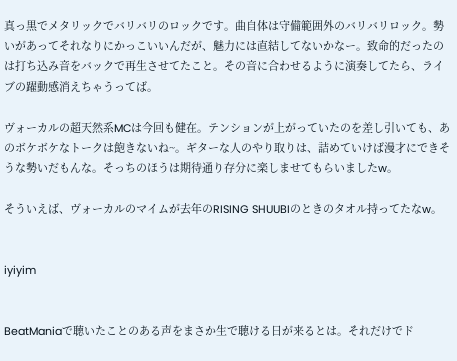真っ黒でメタリックでバリバリのロックです。曲自体は守備範囲外のバリバリロック。勢いがあってそれなりにかっこいいんだが、魅力には直結してないかなー。致命的だったのは打ち込み音をバックで再生させてたこと。その音に合わせるように演奏してたら、ライブの躍動感消えちゃうってば。

ヴォーカルの超天然系MCは今回も健在。テンションが上がっていたのを差し引いても、あのボケボケなトークは飽きないね~。ギターな人のやり取りは、詰めていけば漫才にできそうな勢いだもんな。そっちのほうは期待通り存分に楽しませてもらいましたw。

そういえば、ヴォーカルのマイムが去年のRISING SHUUBIのときのタオル持ってたなw。


iyiyim


BeatManiaで聴いたことのある声をまさか生で聴ける日が来るとは。それだけでド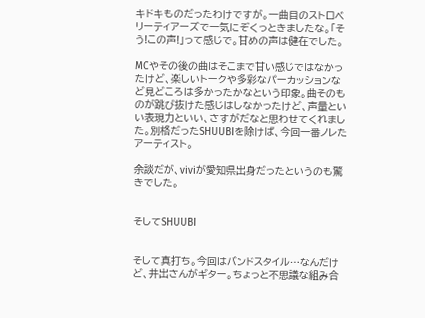キドキものだったわけですが。一曲目のストロベリーティアーズで一気にぞくっときましたな。「そう!この声!」って感じで。甘めの声は健在でした。

MCやその後の曲はそこまで甘い感じではなかったけど、楽しいトークや多彩なパーカッションなど見どころは多かったかなという印象。曲そのものが跳び抜けた感じはしなかったけど、声量といい表現力といい、さすがだなと思わせてくれました。別格だったSHUUBIを除けば、今回一番ノレたアーティスト。

余談だが、viviが愛知県出身だったというのも驚きでした。


そしてSHUUBI


そして真打ち。今回はバンドスタイル…なんだけど、井出さんがギター。ちょっと不思議な組み合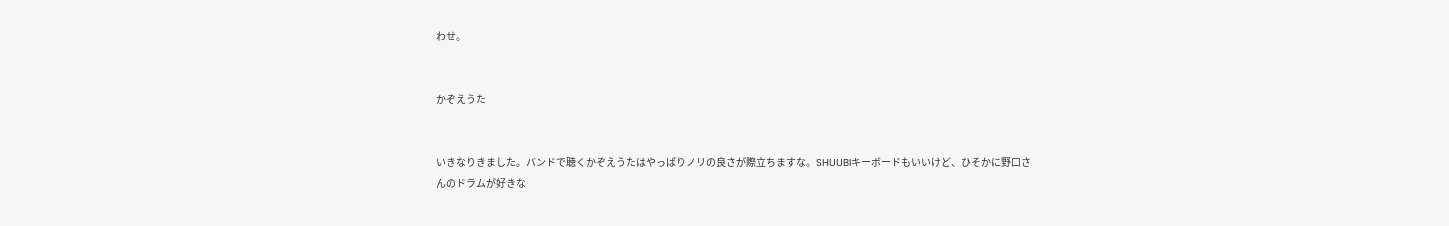わせ。


かぞえうた


いきなりきました。バンドで聴くかぞえうたはやっぱりノリの良さが際立ちますな。SHUUBIキーボードもいいけど、ひそかに野口さんのドラムが好きな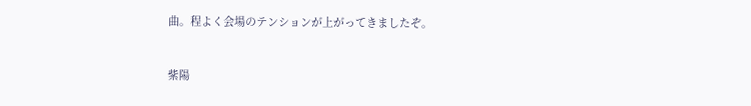曲。程よく会場のテンションが上がってきましたぞ。


紫陽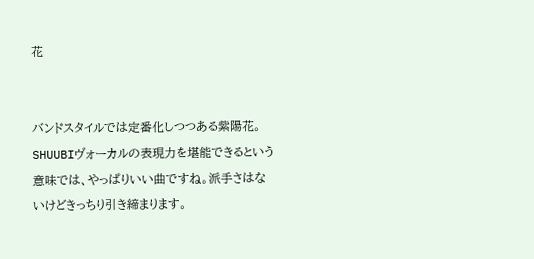花


バンドスタイルでは定番化しつつある紫陽花。SHUUBIヴォーカルの表現力を堪能できるという意味では、やっぱりいい曲ですね。派手さはないけどきっちり引き締まります。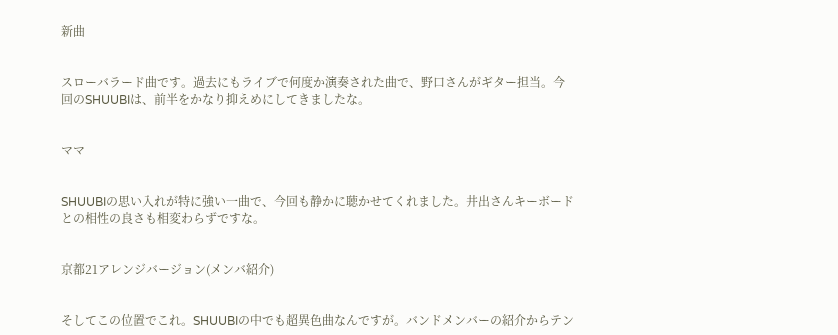新曲


スローバラード曲です。過去にもライブで何度か演奏された曲で、野口さんがギター担当。今回のSHUUBIは、前半をかなり抑えめにしてきましたな。


ママ


SHUUBIの思い入れが特に強い一曲で、今回も静かに聴かせてくれました。井出さんキーボードとの相性の良さも相変わらずですな。


京都21アレンジバージョン(メンバ紹介)


そしてこの位置でこれ。SHUUBIの中でも超異色曲なんですが。バンドメンバーの紹介からテン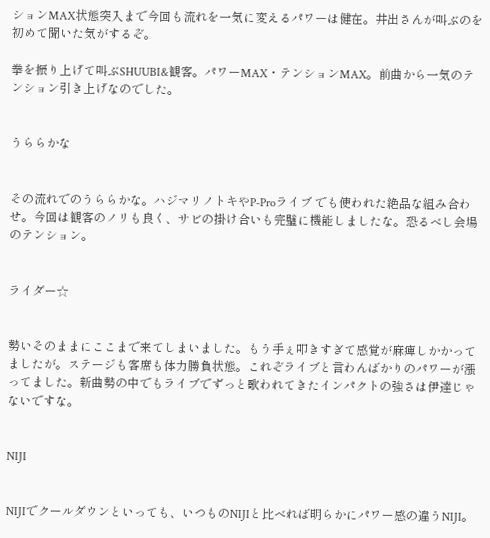ションMAX状態突入まで今回も流れを一気に変えるパワーは健在。井出さんが叫ぶのを初めて聞いた気がするぞ。

拳を振り上げて叫ぶSHUUBI&観客。パワーMAX・テンションMAX。前曲から一気のテンション引き上げなのでした。


うららかな


その流れでのうららかな。ハジマリノトキやP-Proライブ でも使われた絶品な組み合わせ。今回は観客のノリも良く、サビの掛け合いも完璧に機能しましたな。恐るべし会場のテンション。


ライダー☆


勢いそのままにここまで来てしまいました。もう手ぇ叩きすぎて感覚が麻痺しかかってましたが。ステージも客席も体力勝負状態。これぞライブと言わんばかりのパワーが漲ってました。新曲勢の中でもライブでずっと歌われてきたインパクトの強さは伊達じゃないですな。


NIJI


NIJIでクールダウンといっても、いつものNIJIと比べれば明らかにパワー感の違うNIJI。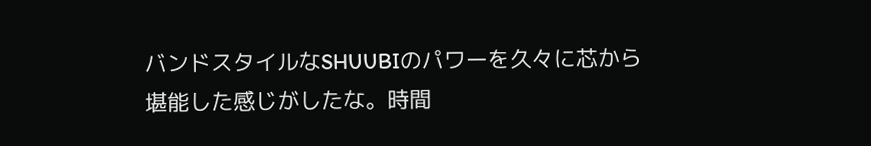バンドスタイルなSHUUBIのパワーを久々に芯から堪能した感じがしたな。時間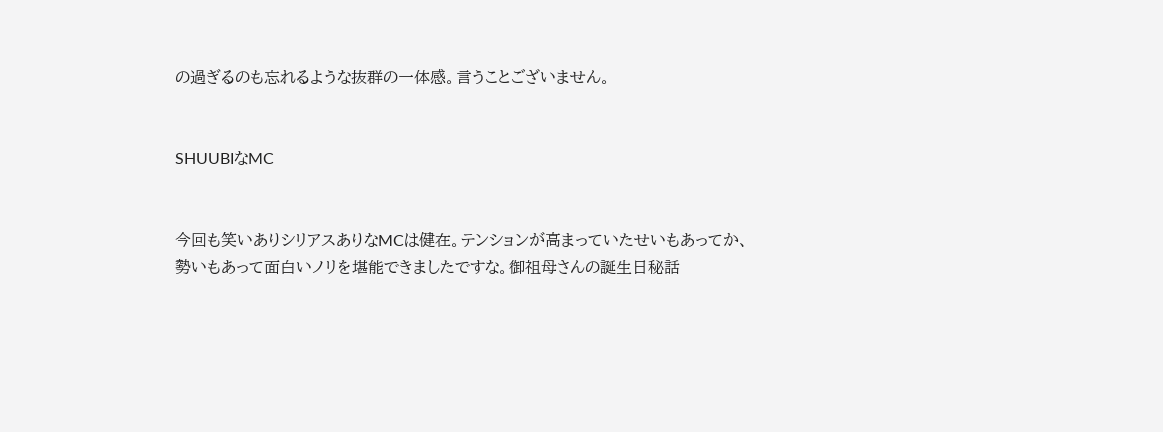の過ぎるのも忘れるような抜群の一体感。言うことございません。


SHUUBIなMC


今回も笑いありシリアスありなMCは健在。テンションが高まっていたせいもあってか、勢いもあって面白いノリを堪能できましたですな。御祖母さんの誕生日秘話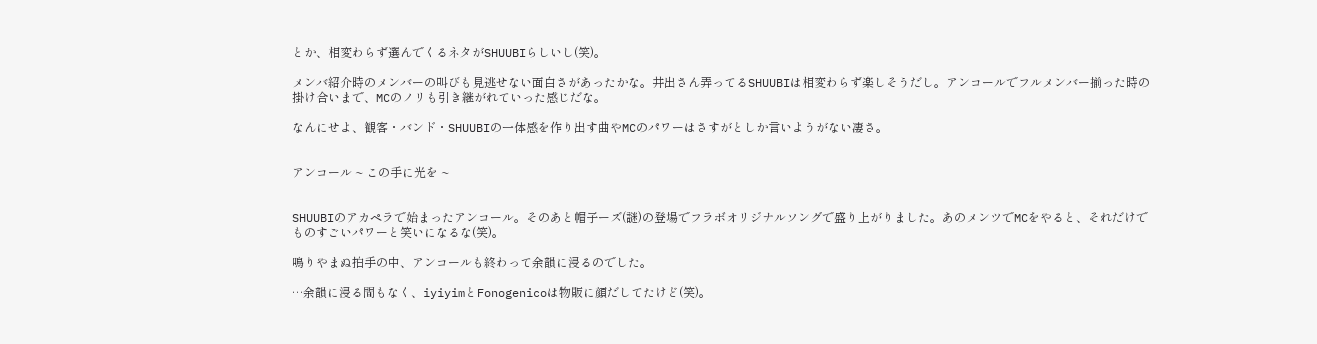とか、相変わらず選んでくるネタがSHUUBIらしいし(笑)。

メンバ紹介時のメンバーの叫びも見逃せない面白さがあったかな。井出さん弄ってるSHUUBIは相変わらず楽しそうだし。アンコールでフルメンバー揃った時の掛け合いまで、MCのノリも引き継がれていった感じだな。

なんにせよ、観客・バンド・SHUUBIの一体感を作り出す曲やMCのパワーはさすがとしか言いようがない凄さ。


アンコール ~ この手に光を ~


SHUUBIのアカペラで始まったアンコール。そのあと帽子ーズ(謎)の登場でフラボオリジナルソングで盛り上がりました。あのメンツでMCをやると、それだけでものすごいパワーと笑いになるな(笑)。

鳴りやまぬ拍手の中、アンコールも終わって余韻に浸るのでした。

…余韻に浸る間もなく、iyiyimとFonogenicoは物販に顔だしてたけど(笑)。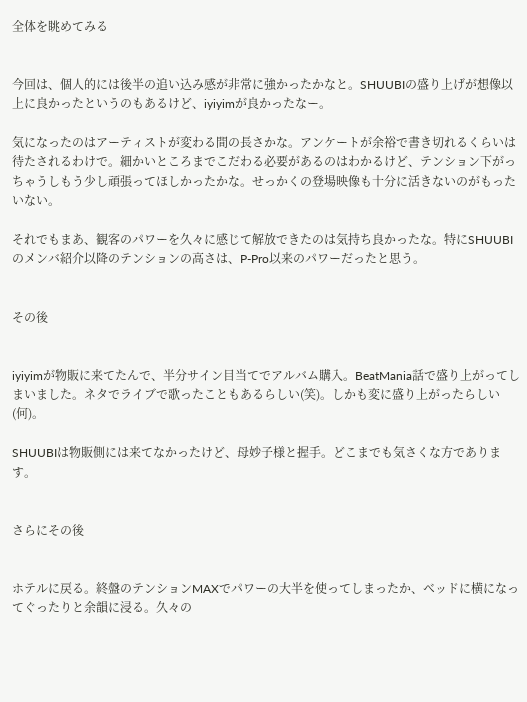全体を眺めてみる


今回は、個人的には後半の追い込み感が非常に強かったかなと。SHUUBIの盛り上げが想像以上に良かったというのもあるけど、iyiyimが良かったなー。

気になったのはアーティストが変わる間の長さかな。アンケートが余裕で書き切れるくらいは待たされるわけで。細かいところまでこだわる必要があるのはわかるけど、テンション下がっちゃうしもう少し頑張ってほしかったかな。せっかくの登場映像も十分に活きないのがもったいない。

それでもまあ、観客のパワーを久々に感じて解放できたのは気持ち良かったな。特にSHUUBIのメンバ紹介以降のテンションの高さは、P-Pro以来のパワーだったと思う。


その後


iyiyimが物販に来てたんで、半分サイン目当てでアルバム購入。BeatMania話で盛り上がってしまいました。ネタでライブで歌ったこともあるらしい(笑)。しかも変に盛り上がったらしい(何)。

SHUUBIは物販側には来てなかったけど、母妙子様と握手。どこまでも気さくな方であります。


さらにその後


ホテルに戻る。終盤のテンションMAXでパワーの大半を使ってしまったか、ベッドに横になってぐったりと余韻に浸る。久々の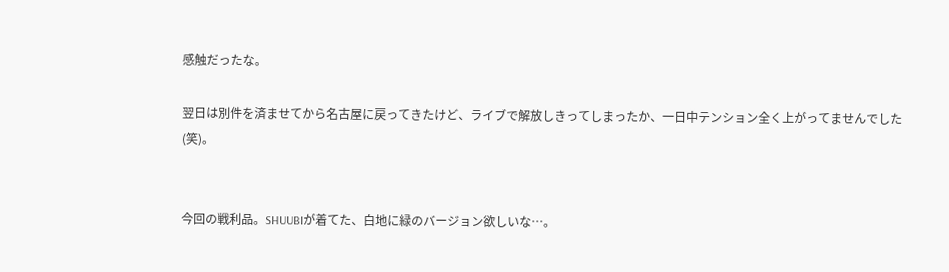感触だったな。

翌日は別件を済ませてから名古屋に戻ってきたけど、ライブで解放しきってしまったか、一日中テンション全く上がってませんでした(笑)。


今回の戦利品。SHUUBIが着てた、白地に緑のバージョン欲しいな…。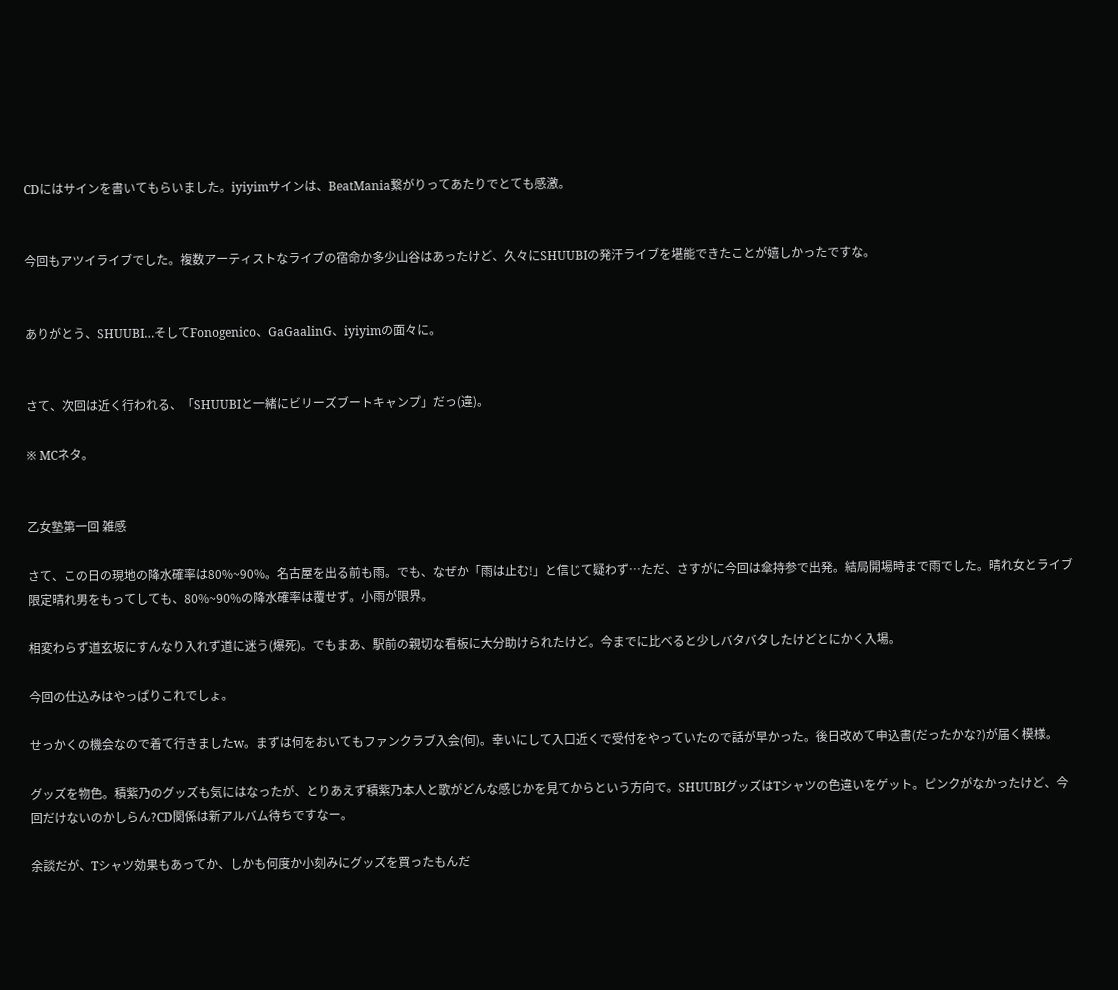CDにはサインを書いてもらいました。iyiyimサインは、BeatMania繋がりってあたりでとても感激。


今回もアツイライブでした。複数アーティストなライブの宿命か多少山谷はあったけど、久々にSHUUBIの発汗ライブを堪能できたことが嬉しかったですな。


ありがとう、SHUUBI…そしてFonogenico、GaGaalinG、iyiyimの面々に。


さて、次回は近く行われる、「SHUUBIと一緒にビリーズブートキャンプ」だっ(違)。

※ MCネタ。


乙女塾第一回 雑感

さて、この日の現地の降水確率は80%~90%。名古屋を出る前も雨。でも、なぜか「雨は止む!」と信じて疑わず…ただ、さすがに今回は傘持参で出発。結局開場時まで雨でした。晴れ女とライブ限定晴れ男をもってしても、80%~90%の降水確率は覆せず。小雨が限界。

相変わらず道玄坂にすんなり入れず道に迷う(爆死)。でもまあ、駅前の親切な看板に大分助けられたけど。今までに比べると少しバタバタしたけどとにかく入場。

今回の仕込みはやっぱりこれでしょ。

せっかくの機会なので着て行きましたw。まずは何をおいてもファンクラブ入会(何)。幸いにして入口近くで受付をやっていたので話が早かった。後日改めて申込書(だったかな?)が届く模様。

グッズを物色。積紫乃のグッズも気にはなったが、とりあえず積紫乃本人と歌がどんな感じかを見てからという方向で。SHUUBIグッズはTシャツの色違いをゲット。ピンクがなかったけど、今回だけないのかしらん?CD関係は新アルバム待ちですなー。

余談だが、Tシャツ効果もあってか、しかも何度か小刻みにグッズを買ったもんだ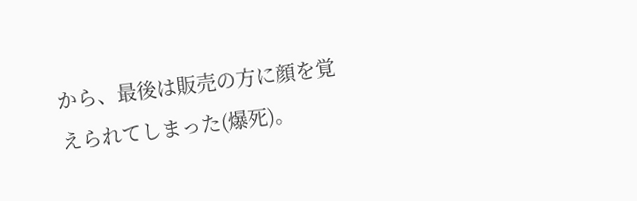から、最後は販売の方に顔を覚えられてしまった(爆死)。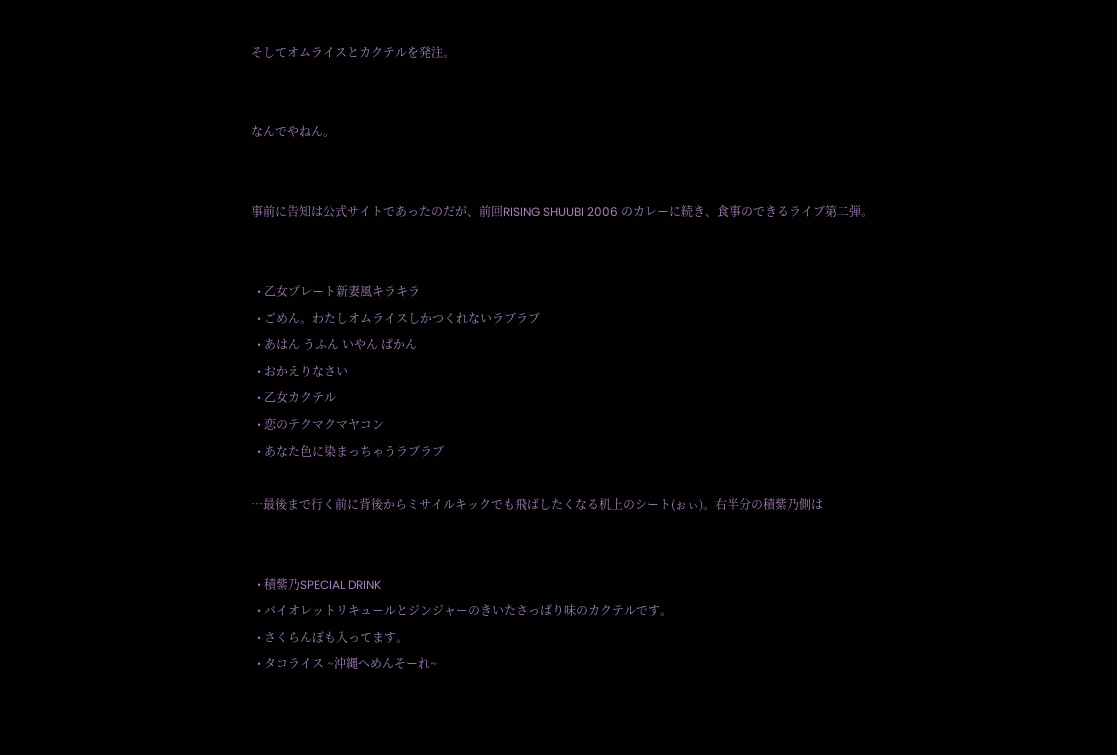そしてオムライスとカクテルを発注。


なんでやねん。


事前に告知は公式サイトであったのだが、前回RISING SHUUBI 2006 のカレーに続き、食事のできるライブ第二弾。


  • 乙女プレート新妻風キラキラ
  • ごめん。わたしオムライスしかつくれないラブラブ
  • あはん うふん いやん ばかん
  • おかえりなさい
  • 乙女カクテル
  • 恋のテクマクマヤコン
  • あなた色に染まっちゃうラブラブ

…最後まで行く前に背後からミサイルキックでも飛ばしたくなる机上のシート(ぉぃ)。右半分の積紫乃側は


  • 積紫乃SPECIAL DRINK
  • バイオレットリキュールとジンジャーのきいたさっぱり味のカクテルです。
  • さくらんぼも入ってます。
  • タコライス ~沖縄へめんそーれ~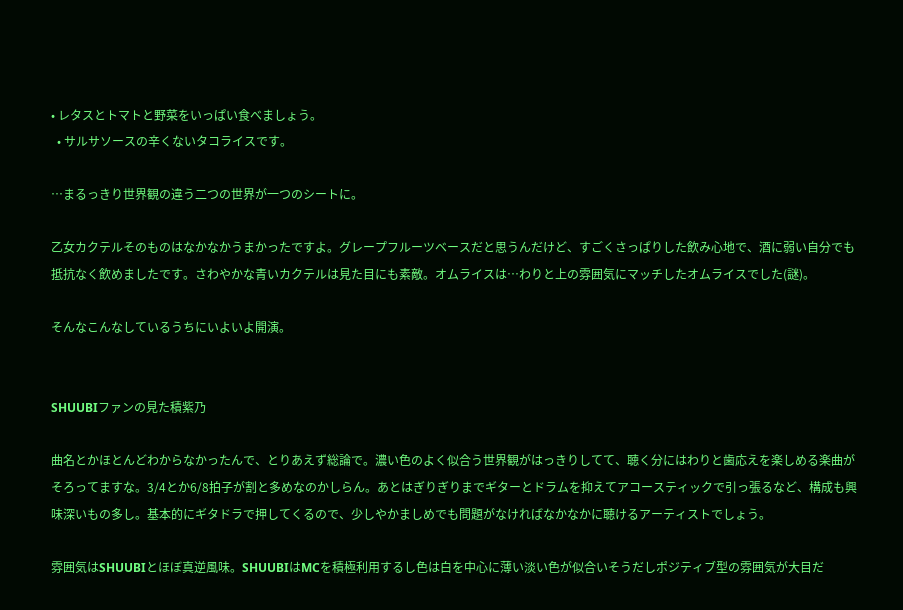• レタスとトマトと野菜をいっぱい食べましょう。
  • サルサソースの辛くないタコライスです。

…まるっきり世界観の違う二つの世界が一つのシートに。

乙女カクテルそのものはなかなかうまかったですよ。グレープフルーツベースだと思うんだけど、すごくさっぱりした飲み心地で、酒に弱い自分でも抵抗なく飲めましたです。さわやかな青いカクテルは見た目にも素敵。オムライスは…わりと上の雰囲気にマッチしたオムライスでした(謎)。

そんなこんなしているうちにいよいよ開演。


SHUUBIファンの見た積紫乃

曲名とかほとんどわからなかったんで、とりあえず総論で。濃い色のよく似合う世界観がはっきりしてて、聴く分にはわりと歯応えを楽しめる楽曲がそろってますな。3/4とか6/8拍子が割と多めなのかしらん。あとはぎりぎりまでギターとドラムを抑えてアコースティックで引っ張るなど、構成も興味深いもの多し。基本的にギタドラで押してくるので、少しやかましめでも問題がなければなかなかに聴けるアーティストでしょう。

雰囲気はSHUUBIとほぼ真逆風味。SHUUBIはMCを積極利用するし色は白を中心に薄い淡い色が似合いそうだしポジティブ型の雰囲気が大目だ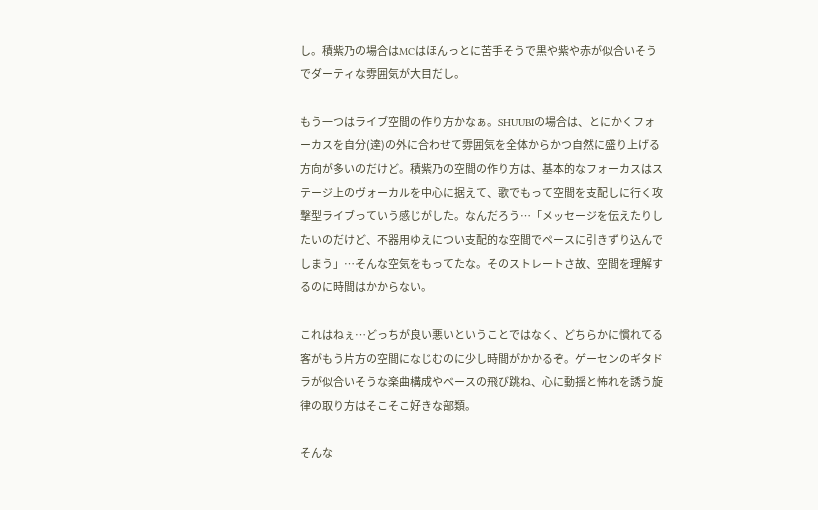し。積紫乃の場合はMCはほんっとに苦手そうで黒や紫や赤が似合いそうでダーティな雰囲気が大目だし。

もう一つはライブ空間の作り方かなぁ。SHUUBIの場合は、とにかくフォーカスを自分(達)の外に合わせて雰囲気を全体からかつ自然に盛り上げる方向が多いのだけど。積紫乃の空間の作り方は、基本的なフォーカスはステージ上のヴォーカルを中心に据えて、歌でもって空間を支配しに行く攻撃型ライブっていう感じがした。なんだろう…「メッセージを伝えたりしたいのだけど、不器用ゆえについ支配的な空間でペースに引きずり込んでしまう」…そんな空気をもってたな。そのストレートさ故、空間を理解するのに時間はかからない。

これはねぇ…どっちが良い悪いということではなく、どちらかに慣れてる客がもう片方の空間になじむのに少し時間がかかるぞ。ゲーセンのギタドラが似合いそうな楽曲構成やベースの飛び跳ね、心に動揺と怖れを誘う旋律の取り方はそこそこ好きな部類。

そんな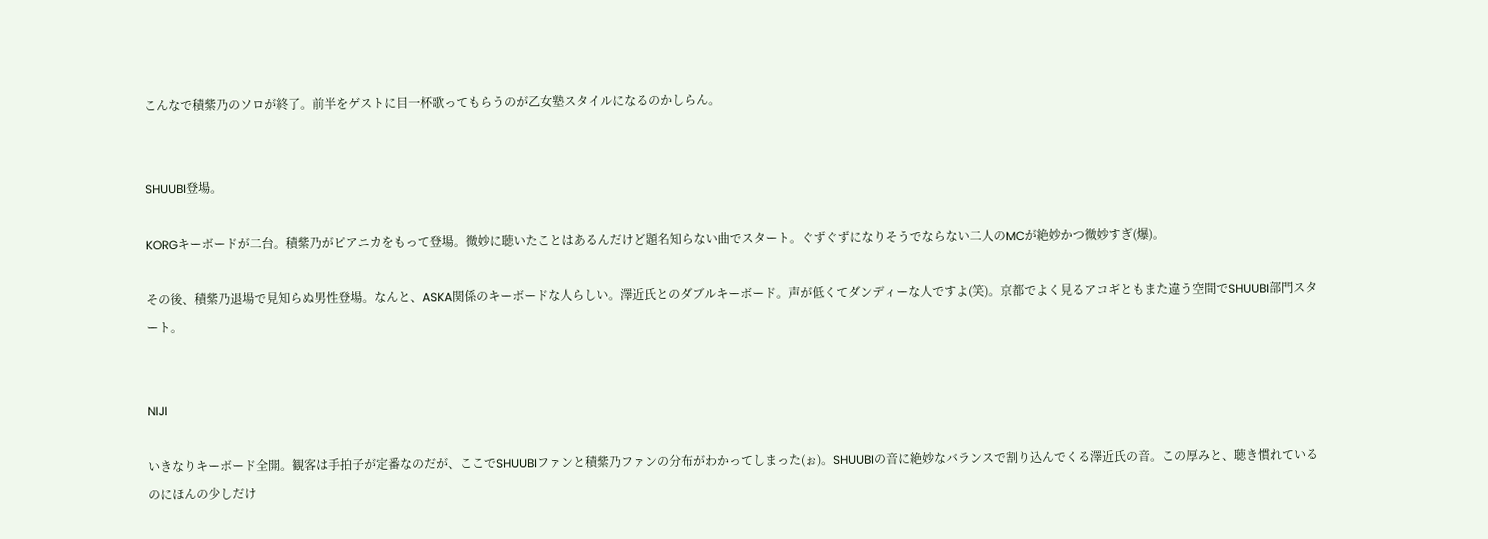こんなで積紫乃のソロが終了。前半をゲストに目一杯歌ってもらうのが乙女塾スタイルになるのかしらん。


SHUUBI登場。

KORGキーボードが二台。積紫乃がピアニカをもって登場。微妙に聴いたことはあるんだけど題名知らない曲でスタート。ぐずぐずになりそうでならない二人のMCが絶妙かつ微妙すぎ(爆)。

その後、積紫乃退場で見知らぬ男性登場。なんと、ASKA関係のキーボードな人らしい。澤近氏とのダブルキーボード。声が低くてダンディーな人ですよ(笑)。京都でよく見るアコギともまた違う空間でSHUUBI部門スタート。


NIJI

いきなりキーボード全開。観客は手拍子が定番なのだが、ここでSHUUBIファンと積紫乃ファンの分布がわかってしまった(ぉ)。SHUUBIの音に絶妙なバランスで割り込んでくる澤近氏の音。この厚みと、聴き慣れているのにほんの少しだけ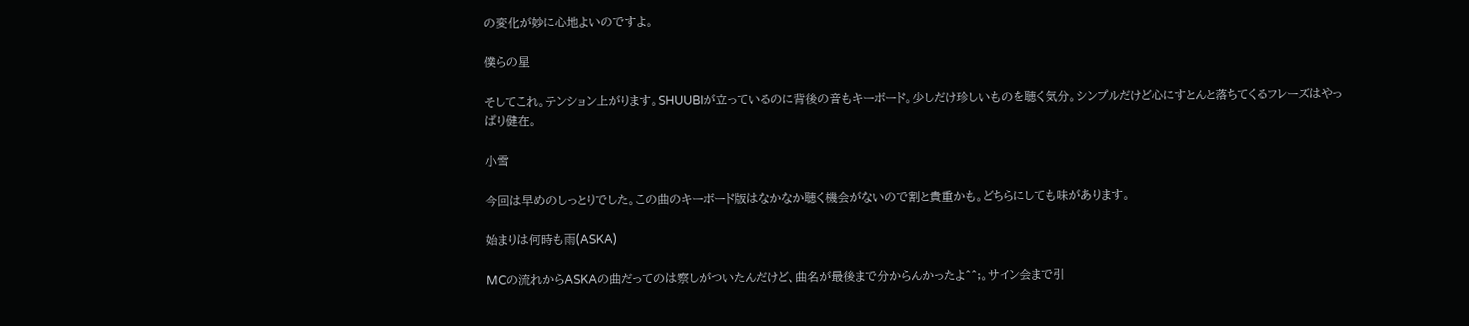の変化が妙に心地よいのですよ。

僕らの星

そしてこれ。テンション上がります。SHUUBIが立っているのに背後の音もキーボード。少しだけ珍しいものを聴く気分。シンプルだけど心にすとんと落ちてくるフレーズはやっぱり健在。

小雪

今回は早めのしっとりでした。この曲のキーボード版はなかなか聴く機会がないので割と貴重かも。どちらにしても味があります。

始まりは何時も雨(ASKA)

MCの流れからASKAの曲だってのは察しがついたんだけど、曲名が最後まで分からんかったよ^^;。サイン会まで引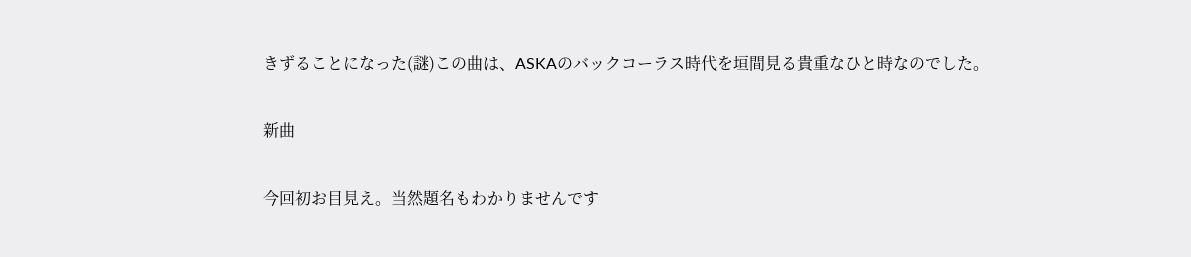きずることになった(謎)この曲は、ASKAのバックコーラス時代を垣間見る貴重なひと時なのでした。

新曲

今回初お目見え。当然題名もわかりませんです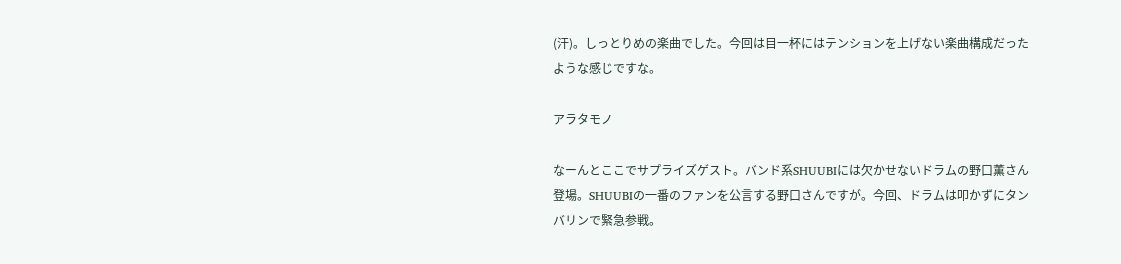(汗)。しっとりめの楽曲でした。今回は目一杯にはテンションを上げない楽曲構成だったような感じですな。

アラタモノ

なーんとここでサプライズゲスト。バンド系SHUUBIには欠かせないドラムの野口薫さん登場。SHUUBIの一番のファンを公言する野口さんですが。今回、ドラムは叩かずにタンバリンで緊急参戦。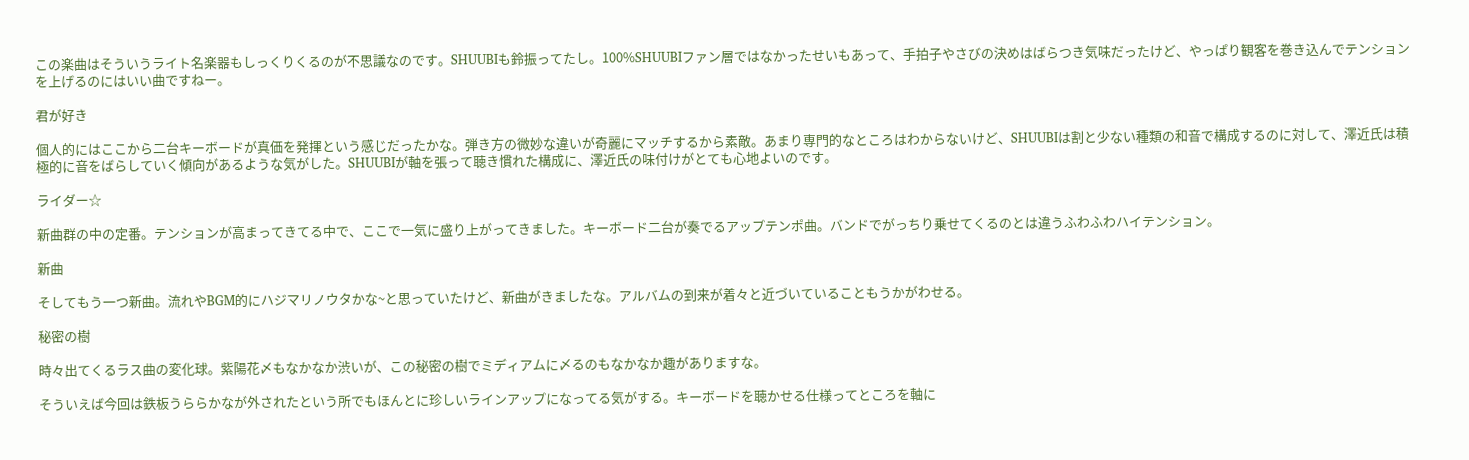この楽曲はそういうライト名楽器もしっくりくるのが不思議なのです。SHUUBIも鈴振ってたし。100%SHUUBIファン層ではなかったせいもあって、手拍子やさびの決めはばらつき気味だったけど、やっぱり観客を巻き込んでテンションを上げるのにはいい曲ですねー。

君が好き

個人的にはここから二台キーボードが真価を発揮という感じだったかな。弾き方の微妙な違いが奇麗にマッチするから素敵。あまり専門的なところはわからないけど、SHUUBIは割と少ない種類の和音で構成するのに対して、澤近氏は積極的に音をばらしていく傾向があるような気がした。SHUUBIが軸を張って聴き慣れた構成に、澤近氏の味付けがとても心地よいのです。

ライダー☆

新曲群の中の定番。テンションが高まってきてる中で、ここで一気に盛り上がってきました。キーボード二台が奏でるアップテンポ曲。バンドでがっちり乗せてくるのとは違うふわふわハイテンション。

新曲

そしてもう一つ新曲。流れやBGM的にハジマリノウタかな~と思っていたけど、新曲がきましたな。アルバムの到来が着々と近づいていることもうかがわせる。

秘密の樹

時々出てくるラス曲の変化球。紫陽花〆もなかなか渋いが、この秘密の樹でミディアムに〆るのもなかなか趣がありますな。

そういえば今回は鉄板うららかなが外されたという所でもほんとに珍しいラインアップになってる気がする。キーボードを聴かせる仕様ってところを軸に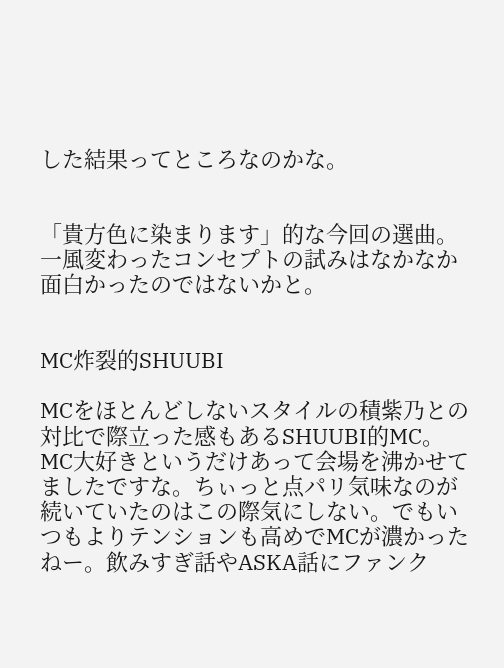した結果ってところなのかな。


「貴方色に染まります」的な今回の選曲。一風変わったコンセプトの試みはなかなか面白かったのではないかと。


MC炸裂的SHUUBI

MCをほとんどしないスタイルの積紫乃との対比で際立った感もあるSHUUBI的MC。MC大好きというだけあって会場を沸かせてましたですな。ちぃっと点パリ気味なのが続いていたのはこの際気にしない。でもいつもよりテンションも高めでMCが濃かったねー。飲みすぎ話やASKA話にファンク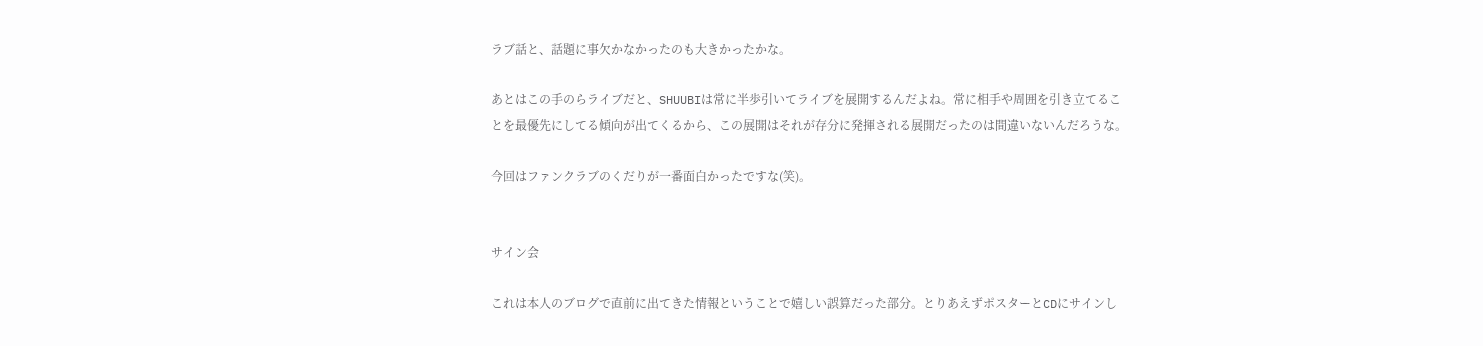ラブ話と、話題に事欠かなかったのも大きかったかな。

あとはこの手のらライブだと、SHUUBIは常に半歩引いてライブを展開するんだよね。常に相手や周囲を引き立てることを最優先にしてる傾向が出てくるから、この展開はそれが存分に発揮される展開だったのは間違いないんだろうな。

今回はファンクラブのくだりが一番面白かったですな(笑)。


サイン会

これは本人のブログで直前に出てきた情報ということで嬉しい誤算だった部分。とりあえずポスターとCDにサインし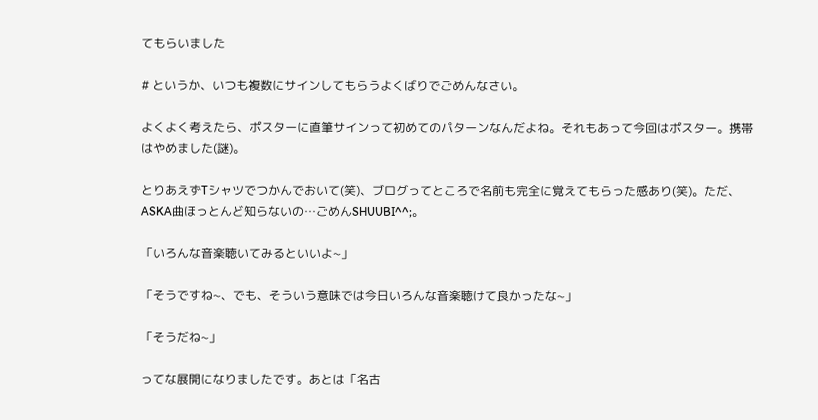てもらいました

# というか、いつも複数にサインしてもらうよくばりでごめんなさい。

よくよく考えたら、ポスターに直筆サインって初めてのパターンなんだよね。それもあって今回はポスター。携帯はやめました(謎)。

とりあえずTシャツでつかんでおいて(笑)、ブログってところで名前も完全に覚えてもらった感あり(笑)。ただ、ASKA曲ほっとんど知らないの…ごめんSHUUBI^^;。

「いろんな音楽聴いてみるといいよ~」

「そうですね~、でも、そういう意味では今日いろんな音楽聴けて良かったな~」

「そうだね~」

ってな展開になりましたです。あとは「名古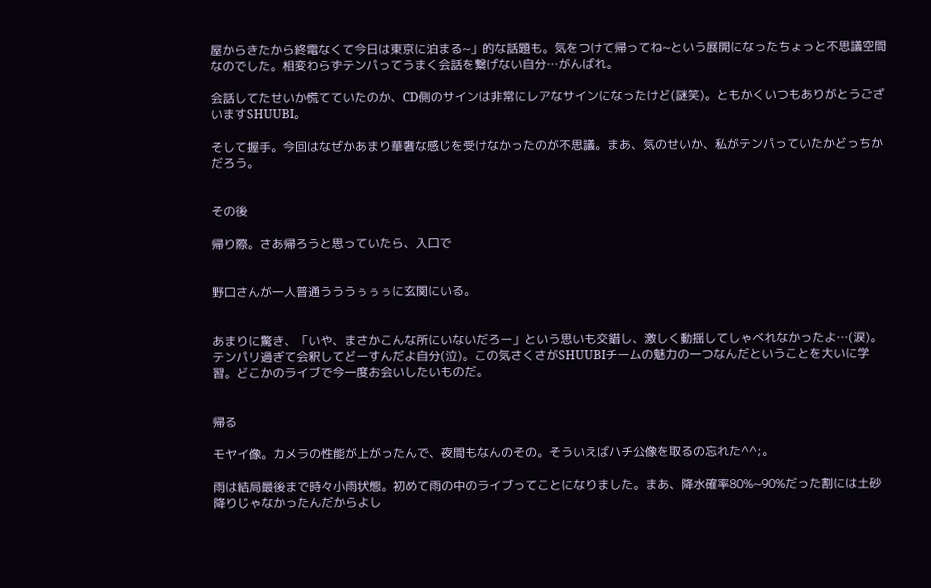屋からきたから終電なくて今日は東京に泊まる~」的な話題も。気をつけて帰ってね~という展開になったちょっと不思議空間なのでした。相変わらずテンパってうまく会話を繋げない自分…がんばれ。

会話してたせいか慌てていたのか、CD側のサインは非常にレアなサインになったけど(謎笑)。ともかくいつもありがとうございますSHUUBI。

そして握手。今回はなぜかあまり華奢な感じを受けなかったのが不思議。まあ、気のせいか、私がテンパっていたかどっちかだろう。


その後

帰り際。さあ帰ろうと思っていたら、入口で


野口さんが一人普通うううぅぅぅに玄関にいる。


あまりに驚き、「いや、まさかこんな所にいないだろー」という思いも交錯し、激しく動揺してしゃべれなかったよ…(涙)。テンパリ過ぎて会釈してどーすんだよ自分(泣)。この気さくさがSHUUBIチームの魅力の一つなんだということを大いに学習。どこかのライブで今一度お会いしたいものだ。


帰る

モヤイ像。カメラの性能が上がったんで、夜間もなんのその。そういえばハチ公像を取るの忘れた^^;。

雨は結局最後まで時々小雨状態。初めて雨の中のライブってことになりました。まあ、降水確率80%~90%だった割には土砂降りじゃなかったんだからよし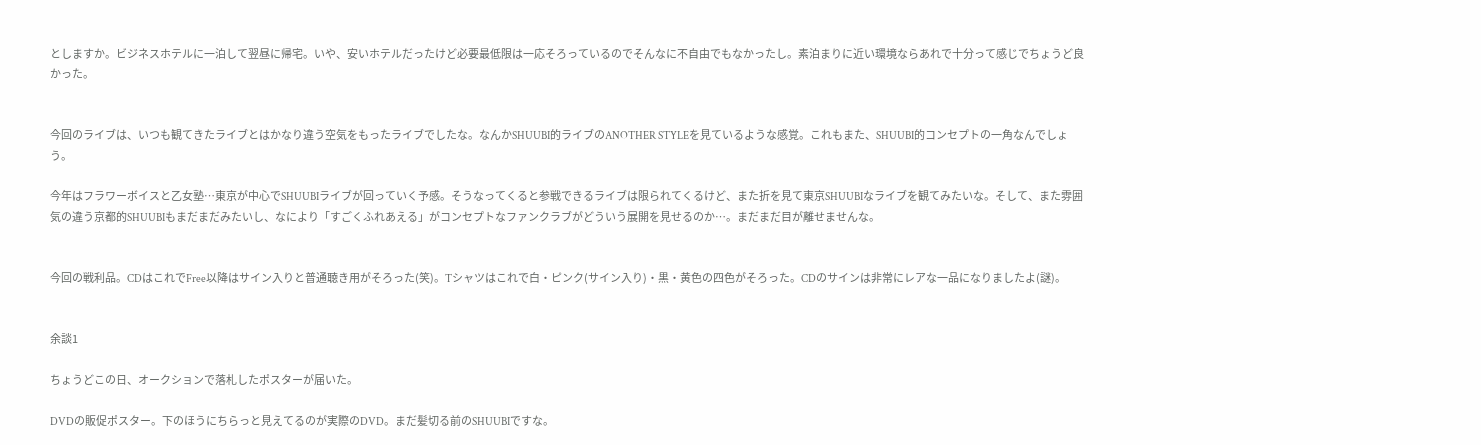としますか。ビジネスホテルに一泊して翌昼に帰宅。いや、安いホテルだったけど必要最低限は一応そろっているのでそんなに不自由でもなかったし。素泊まりに近い環境ならあれで十分って感じでちょうど良かった。


今回のライブは、いつも観てきたライブとはかなり違う空気をもったライブでしたな。なんかSHUUBI的ライブのANOTHER STYLEを見ているような感覚。これもまた、SHUUBI的コンセプトの一角なんでしょう。

今年はフラワーボイスと乙女塾…東京が中心でSHUUBIライブが回っていく予感。そうなってくると参戦できるライブは限られてくるけど、また折を見て東京SHUUBIなライブを観てみたいな。そして、また雰囲気の違う京都的SHUUBIもまだまだみたいし、なにより「すごくふれあえる」がコンセプトなファンクラブがどういう展開を見せるのか…。まだまだ目が離せませんな。


今回の戦利品。CDはこれでFree以降はサイン入りと普通聴き用がそろった(笑)。Tシャツはこれで白・ピンク(サイン入り)・黒・黄色の四色がそろった。CDのサインは非常にレアな一品になりましたよ(謎)。


余談1

ちょうどこの日、オークションで落札したポスターが届いた。

DVDの販促ポスター。下のほうにちらっと見えてるのが実際のDVD。まだ髪切る前のSHUUBIですな。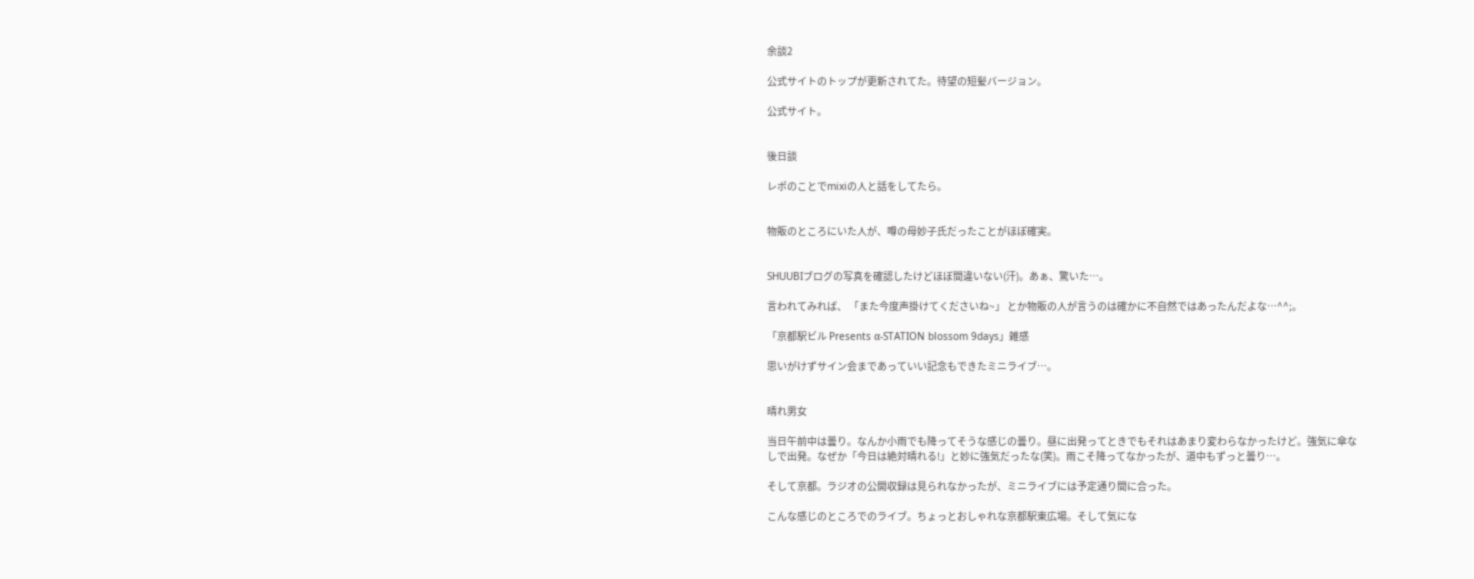余談2

公式サイトのトップが更新されてた。待望の短髪バージョン。

公式サイト。


後日談

レポのことでmixiの人と話をしてたら。


物販のところにいた人が、噂の母妙子氏だったことがほぼ確実。


SHUUBIブログの写真を確認したけどほぼ間違いない(汗)。あぁ、驚いた…。

言われてみれば、 「また今度声掛けてくださいね~」 とか物販の人が言うのは確かに不自然ではあったんだよな…^^;。

「京都駅ビル Presents α-STATION blossom 9days」雑感

思いがけずサイン会まであっていい記念もできたミニライブ…。


晴れ男女

当日午前中は曇り。なんか小雨でも降ってそうな感じの曇り。昼に出発ってときでもそれはあまり変わらなかったけど。強気に傘なしで出発。なぜか「今日は絶対晴れる!」と妙に強気だったな(笑)。雨こそ降ってなかったが、道中もずっと曇り…。

そして京都。ラジオの公開収録は見られなかったが、ミニライブには予定通り間に合った。

こんな感じのところでのライブ。ちょっとおしゃれな京都駅東広場。そして気にな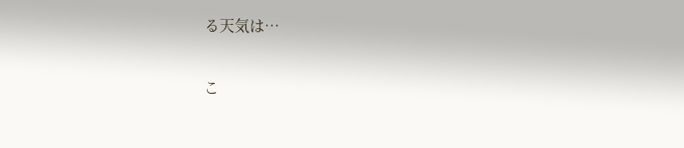る天気は…

こ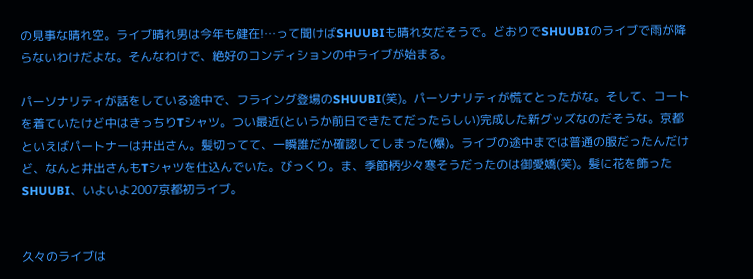の見事な晴れ空。ライブ晴れ男は今年も健在!…って聞けばSHUUBIも晴れ女だそうで。どおりでSHUUBIのライブで雨が降らないわけだよな。そんなわけで、絶好のコンディションの中ライブが始まる。

パーソナリティが話をしている途中で、フライング登場のSHUUBI(笑)。パーソナリティが慌てとったがな。そして、コートを着ていたけど中はきっちりTシャツ。つい最近(というか前日できたてだったらしい)完成した新グッズなのだそうな。京都といえばパートナーは井出さん。髪切ってて、一瞬誰だか確認してしまった(爆)。ライブの途中までは普通の服だったんだけど、なんと井出さんもTシャツを仕込んでいた。びっくり。ま、季節柄少々寒そうだったのは御愛嬌(笑)。髪に花を飾ったSHUUBI、いよいよ2007京都初ライブ。


久々のライブは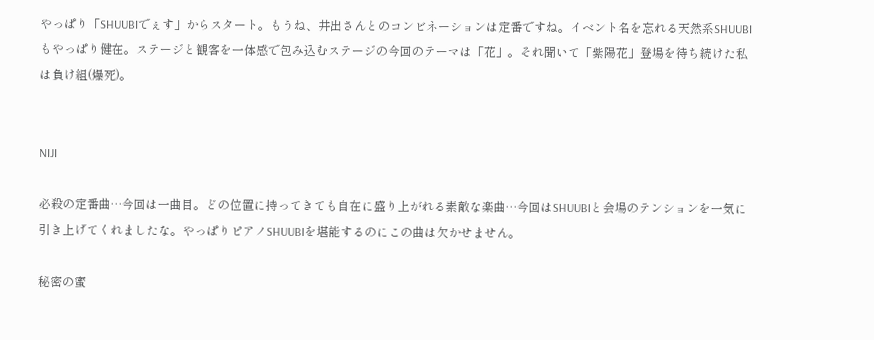やっぱり「SHUUBIでぇす」からスタート。もうね、井出さんとのコンビネーションは定番ですね。イベント名を忘れる天然系SHUUBIもやっぱり健在。ステージと観客を一体感で包み込むステージの今回のテーマは「花」。それ聞いて「紫陽花」登場を待ち続けた私は負け組(爆死)。


NIJI

必殺の定番曲…今回は一曲目。どの位置に持ってきても自在に盛り上がれる素敵な楽曲…今回はSHUUBIと会場のテンションを一気に引き上げてくれましたな。やっぱりピアノSHUUBIを堪能するのにこの曲は欠かせません。

秘密の蜜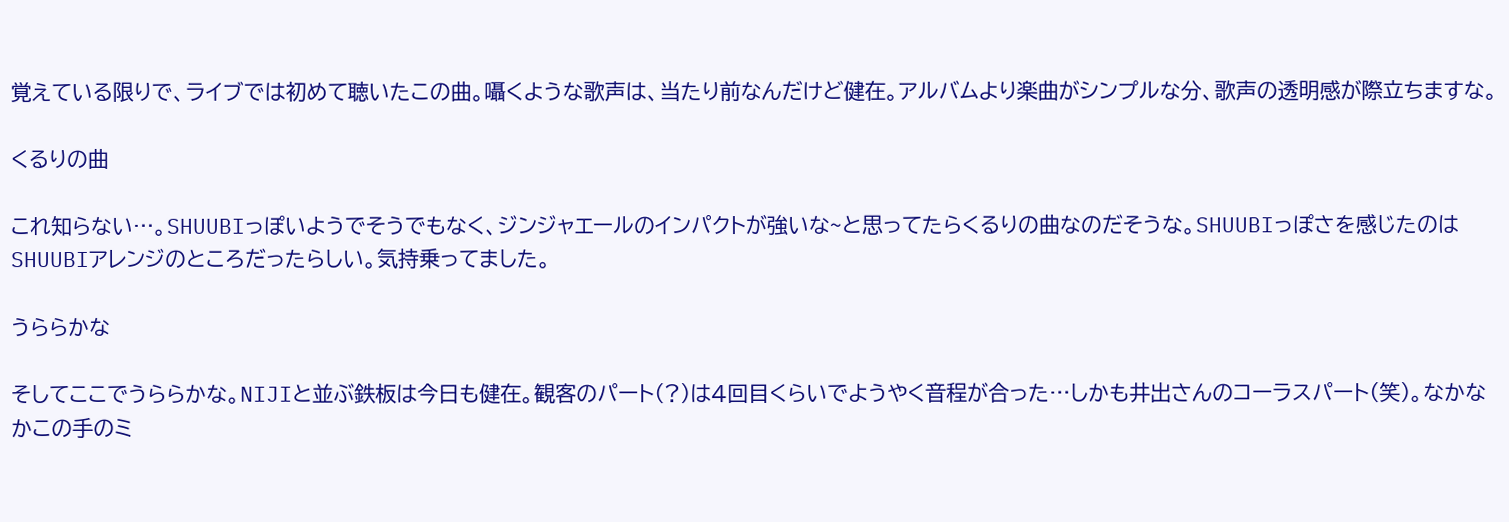覚えている限りで、ライブでは初めて聴いたこの曲。囁くような歌声は、当たり前なんだけど健在。アルバムより楽曲がシンプルな分、歌声の透明感が際立ちますな。

くるりの曲

これ知らない…。SHUUBIっぽいようでそうでもなく、ジンジャエールのインパクトが強いな~と思ってたらくるりの曲なのだそうな。SHUUBIっぽさを感じたのはSHUUBIアレンジのところだったらしい。気持乗ってました。

うららかな

そしてここでうららかな。NIJIと並ぶ鉄板は今日も健在。観客のパート(?)は4回目くらいでようやく音程が合った…しかも井出さんのコーラスパート(笑)。なかなかこの手のミ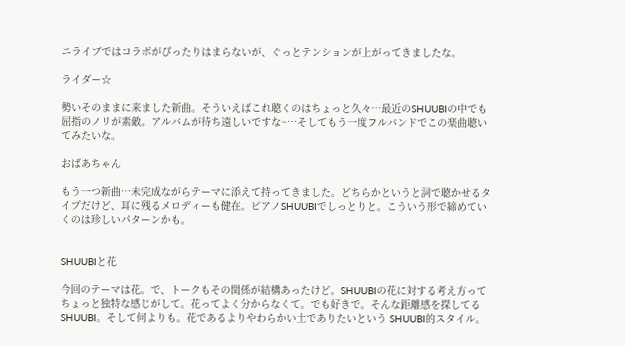ニライブではコラボがぴったりはまらないが、ぐっとテンションが上がってきましたな。

ライダー☆

勢いそのままに来ました新曲。そういえばこれ聴くのはちょっと久々…最近のSHUUBIの中でも屈指のノリが素敵。アルバムが待ち遠しいですな~…そしてもう一度フルバンドでこの楽曲聴いてみたいな。

おばあちゃん

もう一つ新曲…未完成ながらテーマに添えて持ってきました。どちらかというと詞で聴かせるタイプだけど、耳に残るメロディーも健在。ピアノSHUUBIでしっとりと。こういう形で締めていくのは珍しいパターンかも。


SHUUBIと花

今回のテーマは花。で、トークもその関係が結構あったけど。SHUUBIの花に対する考え方ってちょっと独特な感じがして。花ってよく分からなくて。でも好きで。そんな距離感を探してるSHUUBI。そして何よりも。花であるよりやわらかい土でありたいという SHUUBI的スタイル。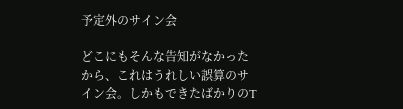予定外のサイン会

どこにもそんな告知がなかったから、これはうれしい誤算のサイン会。しかもできたばかりのT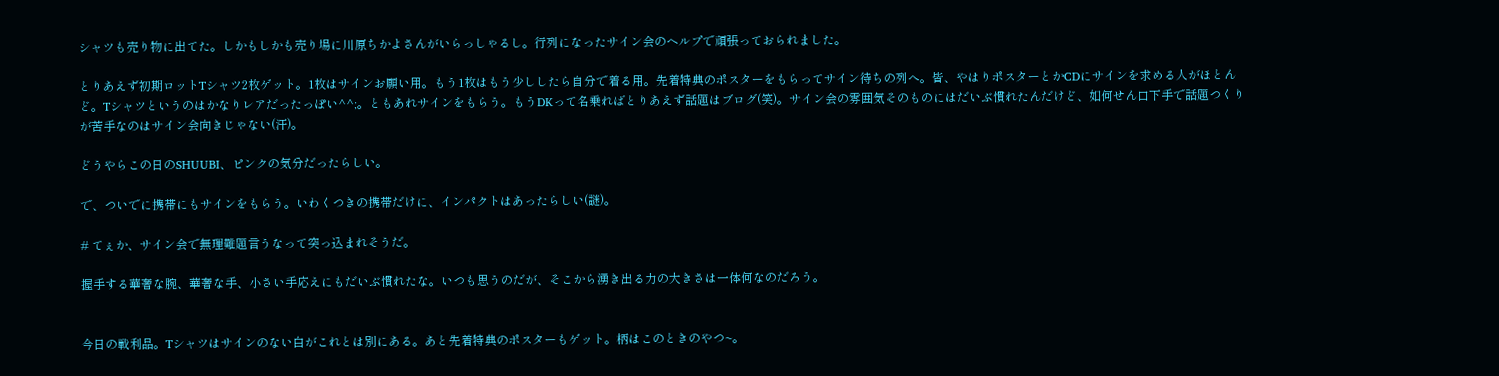シャツも売り物に出てた。しかもしかも売り場に川原ちかよさんがいらっしゃるし。行列になったサイン会のヘルプで頑張っておられました。

とりあえず初期ロットTシャツ2枚ゲット。1枚はサインお願い用。もう1枚はもう少ししたら自分で着る用。先着特典のポスターをもらってサイン待ちの列へ。皆、やはりポスターとかCDにサインを求める人がほとんど。Tシャツというのはかなりレアだったっぽい^^;。ともあれサインをもらう。もうDKって名乗ればとりあえず話題はブログ(笑)。サイン会の雰囲気そのものにはだいぶ慣れたんだけど、如何せん口下手で話題つくりが苦手なのはサイン会向きじゃない(汗)。

どうやらこの日のSHUUBI、ピンクの気分だったらしい。

で、ついでに携帯にもサインをもらう。いわくつきの携帯だけに、インパクトはあったらしい(謎)。

# てぇか、サイン会で無理難題言うなって突っ込まれそうだ。

握手する華奢な腕、華奢な手、小さい手応えにもだいぶ慣れたな。いつも思うのだが、そこから湧き出る力の大きさは一体何なのだろう。


今日の戦利品。Tシャツはサインのない白がこれとは別にある。あと先着特典のポスターもゲット。柄はこのときのやつ~。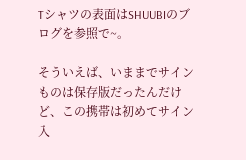Tシャツの表面はSHUUBIのブログを参照で~。

そういえば、いままでサインものは保存版だったんだけど、この携帯は初めてサイン入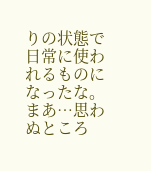りの状態で日常に使われるものになったな。まあ…思わぬところ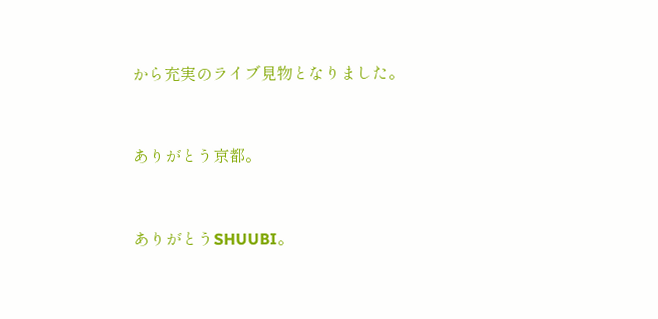から充実のライブ見物となりました。


ありがとう京都。


ありがとうSHUUBI。